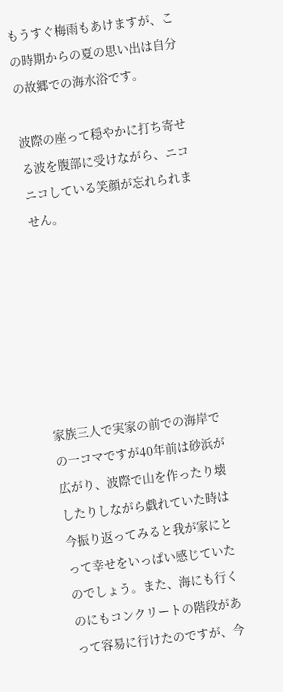もうすぐ梅雨もあけますが、この時期からの夏の思い出は自分の故郷での海水浴です。

波際の座って穏やかに打ち寄せる波を腹部に受けながら、ニコニコしている笑顔が忘れられません。







家族三人で実家の前での海岸での一コマですが40年前は砂浜が広がり、波際で山を作ったり壊したりしながら戯れていた時は今振り返ってみると我が家にとって幸せをいっぱい感じていたのでしょう。また、海にも行くのにもコンクリートの階段があって容易に行けたのですが、今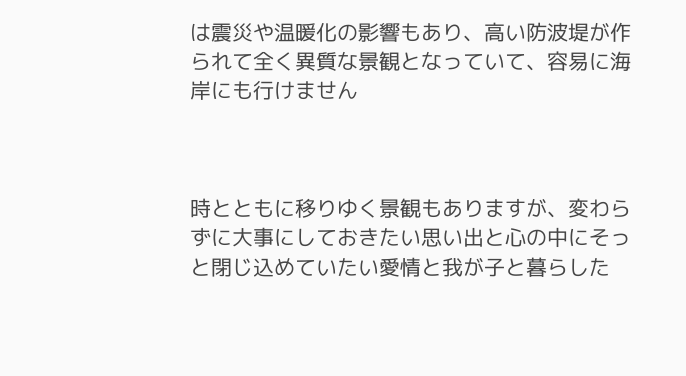は震災や温暖化の影響もあり、高い防波堤が作られて全く異質な景観となっていて、容易に海岸にも行けません



時とともに移りゆく景観もありますが、変わらずに大事にしておきたい思い出と心の中にそっと閉じ込めていたい愛情と我が子と暮らした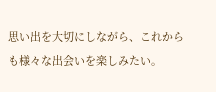思い出を大切にしながら、これからも様々な出会いを楽しみたい。